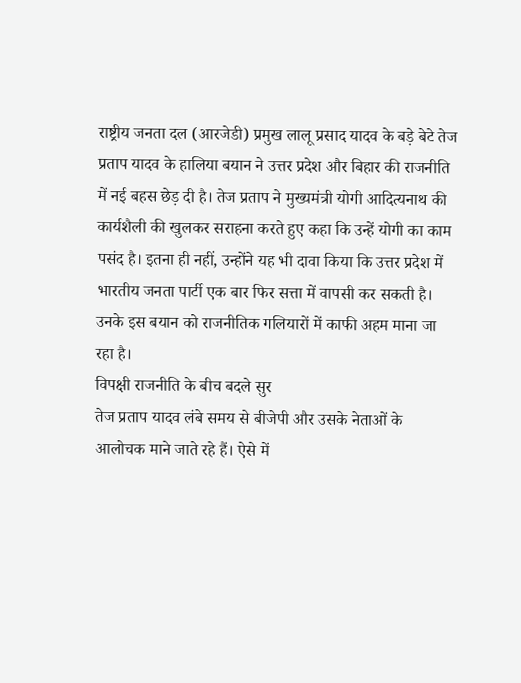राष्ट्रीय जनता दल (आरजेडी) प्रमुख लालू प्रसाद यादव के बड़े बेटे तेज प्रताप यादव के हालिया बयान ने उत्तर प्रदेश और बिहार की राजनीति में नई बहस छेड़ दी है। तेज प्रताप ने मुख्यमंत्री योगी आदित्यनाथ की कार्यशैली की खुलकर सराहना करते हुए कहा कि उन्हें योगी का काम पसंद है। इतना ही नहीं, उन्होंने यह भी दावा किया कि उत्तर प्रदेश में भारतीय जनता पार्टी एक बार फिर सत्ता में वापसी कर सकती है। उनके इस बयान को राजनीतिक गलियारों में काफी अहम माना जा रहा है।
विपक्षी राजनीति के बीच बदले सुर
तेज प्रताप यादव लंबे समय से बीजेपी और उसके नेताओं के आलोचक माने जाते रहे हैं। ऐसे में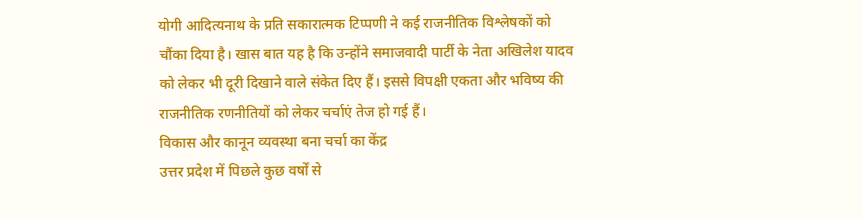योगी आदित्यनाथ के प्रति सकारात्मक टिप्पणी ने कई राजनीतिक विश्लेषकों को चौंका दिया है। खास बात यह है कि उन्होंने समाजवादी पार्टी के नेता अखिलेश यादव को लेकर भी दूरी दिखाने वाले संकेत दिए हैं। इससे विपक्षी एकता और भविष्य की राजनीतिक रणनीतियों को लेकर चर्चाएं तेज हो गई हैं।
विकास और कानून व्यवस्था बना चर्चा का केंद्र
उत्तर प्रदेश में पिछले कुछ वर्षों से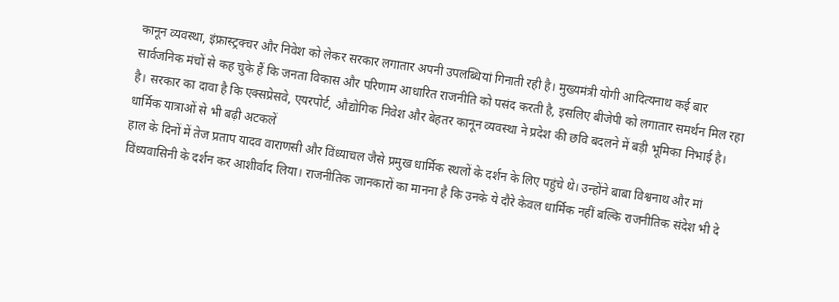कानून व्यवस्था, इंफ्रास्ट्रक्चर और निवेश को लेकर सरकार लगातार अपनी उपलब्धियां गिनाती रही है। मुख्यमंत्री योगी आदित्यनाथ कई बार सार्वजनिक मंचों से कह चुके हैं कि जनता विकास और परिणाम आधारित राजनीति को पसंद करती है, इसलिए बीजेपी को लगातार समर्थन मिल रहा है। सरकार का दावा है कि एक्सप्रेसवे, एयरपोर्ट, औद्योगिक निवेश और बेहतर कानून व्यवस्था ने प्रदेश की छवि बदलने में बड़ी भूमिका निभाई है।
धार्मिक यात्राओं से भी बढ़ी अटकलें
हाल के दिनों में तेज प्रताप यादव वाराणसी और विंध्याचल जैसे प्रमुख धार्मिक स्थलों के दर्शन के लिए पहुंचे थे। उन्होंने बाबा विश्वनाथ और मां विंध्यवासिनी के दर्शन कर आशीर्वाद लिया। राजनीतिक जानकारों का मानना है कि उनके ये दौरे केवल धार्मिक नहीं बल्कि राजनीतिक संदेश भी दे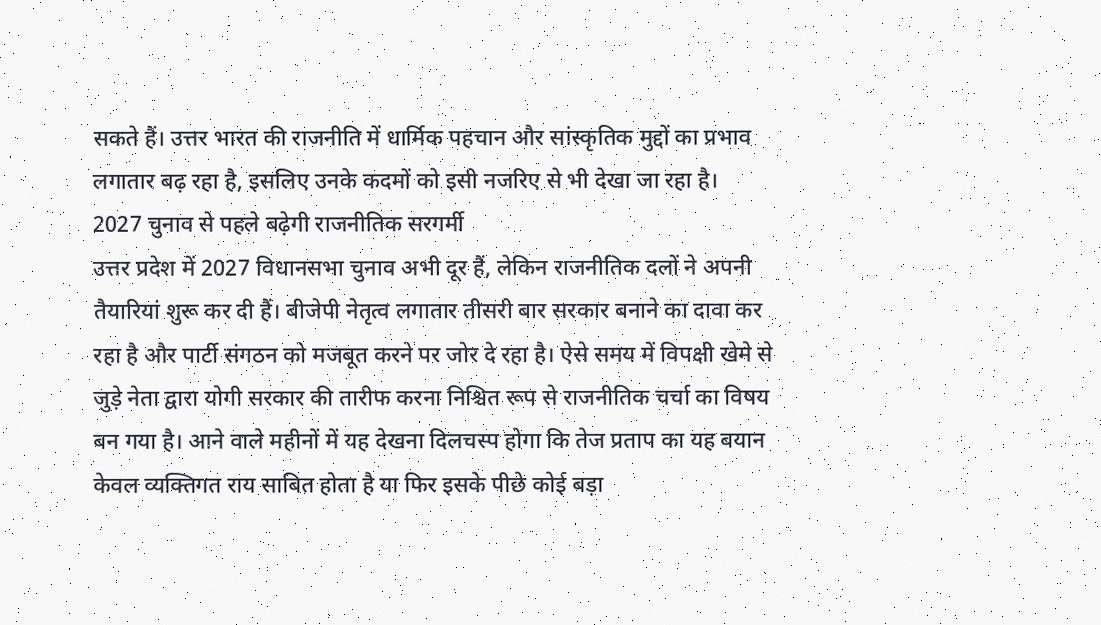सकते हैं। उत्तर भारत की राजनीति में धार्मिक पहचान और सांस्कृतिक मुद्दों का प्रभाव लगातार बढ़ रहा है, इसलिए उनके कदमों को इसी नजरिए से भी देखा जा रहा है।
2027 चुनाव से पहले बढ़ेगी राजनीतिक सरगर्मी
उत्तर प्रदेश में 2027 विधानसभा चुनाव अभी दूर हैं, लेकिन राजनीतिक दलों ने अपनी तैयारियां शुरू कर दी हैं। बीजेपी नेतृत्व लगातार तीसरी बार सरकार बनाने का दावा कर रहा है और पार्टी संगठन को मजबूत करने पर जोर दे रहा है। ऐसे समय में विपक्षी खेमे से जुड़े नेता द्वारा योगी सरकार की तारीफ करना निश्चित रूप से राजनीतिक चर्चा का विषय बन गया है। आने वाले महीनों में यह देखना दिलचस्प होगा कि तेज प्रताप का यह बयान केवल व्यक्तिगत राय साबित होता है या फिर इसके पीछे कोई बड़ा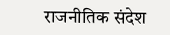राजनीतिक संदेश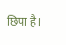छिपा है।